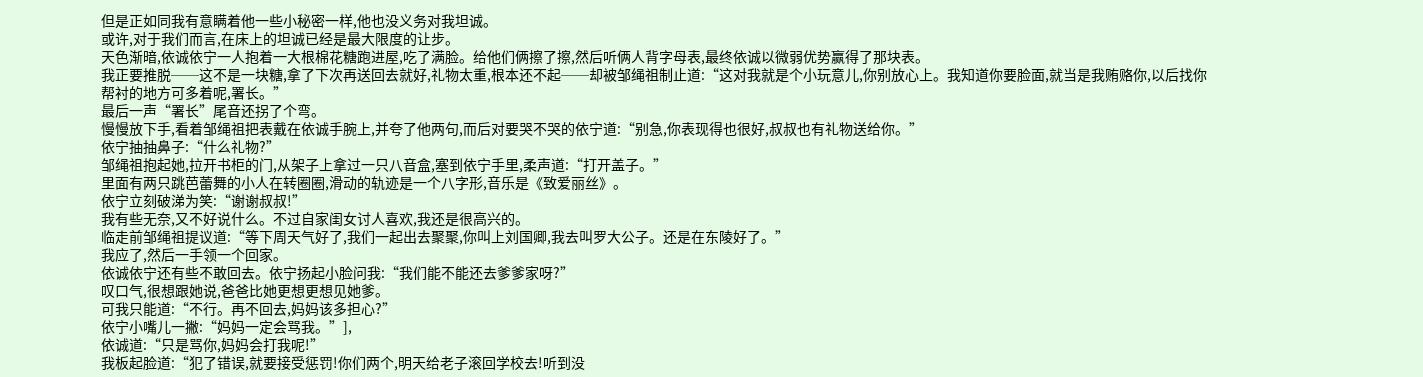但是正如同我有意瞒着他一些小秘密一样,他也没义务对我坦诚。
或许,对于我们而言,在床上的坦诚已经是最大限度的让步。
天色渐暗,依诚依宁一人抱着一大根棉花糖跑进屋,吃了满脸。给他们俩擦了擦,然后听俩人背字母表,最终依诚以微弱优势赢得了那块表。
我正要推脱──这不是一块糖,拿了下次再送回去就好,礼物太重,根本还不起──却被邹绳祖制止道:“这对我就是个小玩意儿,你别放心上。我知道你要脸面,就当是我贿赂你,以后找你帮衬的地方可多着呢,署长。”
最后一声“署长”尾音还拐了个弯。
慢慢放下手,看着邹绳祖把表戴在依诚手腕上,并夸了他两句,而后对要哭不哭的依宁道:“别急,你表现得也很好,叔叔也有礼物送给你。”
依宁抽抽鼻子:“什么礼物?”
邹绳祖抱起她,拉开书柜的门,从架子上拿过一只八音盒,塞到依宁手里,柔声道:“打开盖子。”
里面有两只跳芭蕾舞的小人在转圈圈,滑动的轨迹是一个八字形,音乐是《致爱丽丝》。
依宁立刻破涕为笑:“谢谢叔叔!”
我有些无奈,又不好说什么。不过自家闺女讨人喜欢,我还是很高兴的。
临走前邹绳祖提议道:“等下周天气好了,我们一起出去聚聚,你叫上刘国卿,我去叫罗大公子。还是在东陵好了。”
我应了,然后一手领一个回家。
依诚依宁还有些不敢回去。依宁扬起小脸问我:“我们能不能还去爹爹家呀?”
叹口气,很想跟她说,爸爸比她更想更想见她爹。
可我只能道:“不行。再不回去,妈妈该多担心?”
依宁小嘴儿一撇:“妈妈一定会骂我。”],
依诚道:“只是骂你,妈妈会打我呢!”
我板起脸道:“犯了错误,就要接受惩罚!你们两个,明天给老子滚回学校去!听到没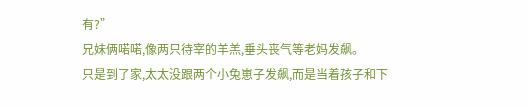有?”
兄妹俩喏喏,像两只待宰的羊羔,垂头丧气等老妈发飙。
只是到了家,太太没跟两个小兔崽子发飙,而是当着孩子和下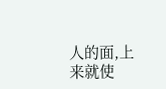人的面,上来就使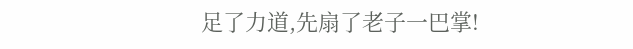足了力道,先扇了老子一巴掌!